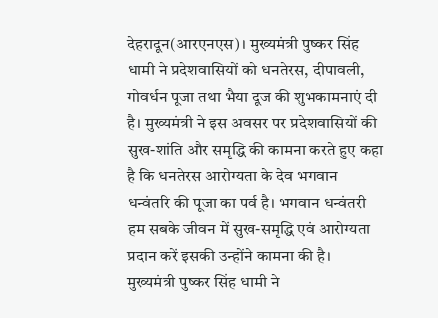देहरादून(आरएनएस)। मुख्यमंत्री पुष्कर सिंह धामी ने प्रदेशवासियों को धनतेरस, दीपावली, गोवर्धन पूजा तथा भैया दूज की शुभकामनाएं दी है। मुख्यमंत्री ने इस अवसर पर प्रदेशवासियों की सुख-शांति और समृद्धि की कामना करते हुए कहा है कि धनतेरस आरोग्यता के देव भगवान धन्वंतरि की पूजा का पर्व है। भगवान धन्वंतरी हम सबके जीवन में सुख-समृद्धि एवं आरोग्यता प्रदान करें इसकी उन्होंने कामना की है।
मुख्यमंत्री पुष्कर सिंह धामी ने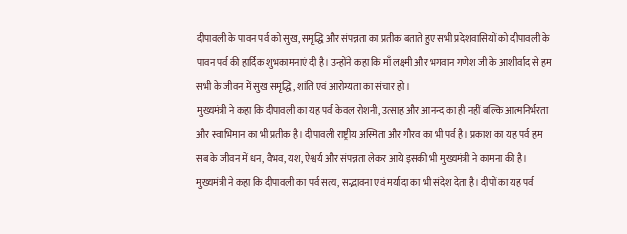दीपावली के पावन पर्व को सुख, समृद्धि और संपन्नता का प्रतीक बताते हुए सभी प्रदेशवासियों को दीपावली के पावन पर्व की हार्दिक शुभकामनाएं दी है। उन्होंने कहा कि माँ लक्ष्मी और भगवान गणेश जी के आशीर्वाद से हम सभी के जीवन में सुख समृद्धि, शांति एवं आरोग्यता का संचार हो।
मुख्यमंत्री ने कहा कि दीपावली का यह पर्व केवल रोशनी, उत्साह और आनन्द का ही नहीं बल्कि आत्मनिर्भरता और स्वाभिमान का भी प्रतीक है। दीपावली राष्ट्रीय अस्मिता और गौरव का भी पर्व है। प्रकाश का यह पर्व हम सब के जीवन में धन, वैभव, यश, ऐश्वर्य और संपन्नता लेकर आये इसकी भी मुख्यमंत्री ने कामना की है।
मुख्यमंत्री ने कहा कि दीपावली का पर्व सत्य, सद्भावना एवं मर्यादा का भी संदेश देता है। दीपों का यह पर्व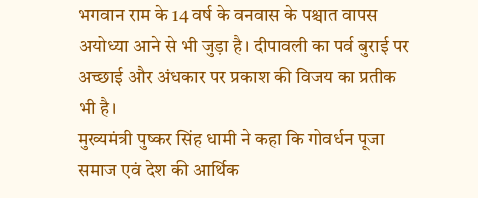भगवान राम के 14 वर्ष के वनवास के पश्चात वापस अयोध्या आने से भी जुड़ा है। दीपावली का पर्व बुराई पर अच्छाई और अंधकार पर प्रकाश की विजय का प्रतीक भी है।
मुख्यमंत्री पुष्कर सिंह धामी ने कहा कि गोवर्धन पूजा समाज एवं देश की आर्थिक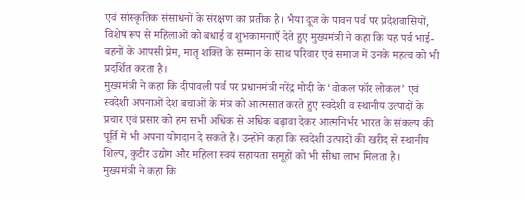एवं सांस्कृतिक संसाधनों के संरक्षण का प्रतीक है। भैया दूज के पावन पर्व पर प्रदेशवासियों, विशेष रूप से महिलाओं को बधाई व शुभकामनाएँ देते हुए मुख्यमंत्री ने कहा कि यह पर्व भाई-बहनों के आपसी प्रेम, मातृ शक्ति के सम्मान के साथ परिवार एवं समाज में उनके महत्व को भी प्रदर्शित करता है।
मुख्यमंत्री ने कहा कि दीपावली पर्व पर प्रधानमंत्री नरेंद्र मोदी के ‘वोकल फॉर लोकल’ एवं स्वदेशी अपनाओं देश बचाओं के मंत्र को आत्मसात करते हुए स्वदेशी व स्थानीय उत्पादों के प्रचार एवं प्रसार को हम सभी अधिक से अधिक बढ़ावा देकर आत्मनिर्भर भारत के संकल्प की पूर्ति में भी अपना योगदान दे सकते हैं। उन्होंने कहा कि स्वदेशी उत्पादों की खरीद से स्थानीय शिल्प, कुटीर उद्योग और महिला स्वयं सहायता समूहों को भी सीधा लाभ मिलता है।
मुख्यमंत्री ने कहा कि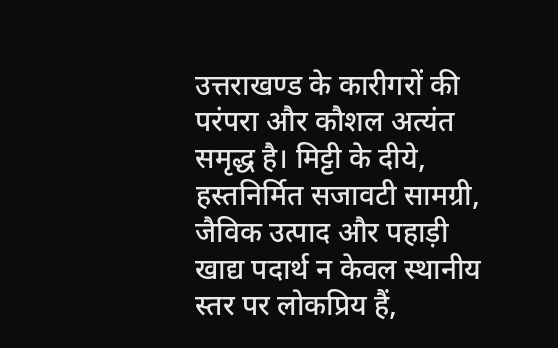उत्तराखण्ड के कारीगरों की परंपरा और कौशल अत्यंत समृद्ध है। मिट्टी के दीये, हस्तनिर्मित सजावटी सामग्री, जैविक उत्पाद और पहाड़ी खाद्य पदार्थ न केवल स्थानीय स्तर पर लोकप्रिय हैं,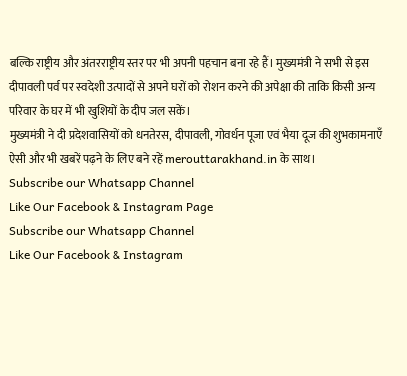बल्कि राष्ट्रीय और अंतरराष्ट्रीय स्तर पर भी अपनी पहचान बना रहे हैं। मुख्यमंत्री ने सभी से इस दीपावली पर्व पर स्वदेशी उत्पादों से अपने घरों को रोशन करने की अपेक्षा की ताकि किसी अन्य परिवार के घर में भी खुशियों के दीप जल सकें।
मुख्यमंत्री ने दी प्रदेशवासियों को धनतेरस, दीपावली, गोवर्धन पूजा एवं भैया दूज की शुभकामनाएँ
ऐसी और भी खबरें पढ़ने के लिए बने रहें merouttarakhand.in के साथ।
Subscribe our Whatsapp Channel
Like Our Facebook & Instagram Page
Subscribe our Whatsapp Channel
Like Our Facebook & Instagram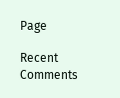Page

Recent Comments